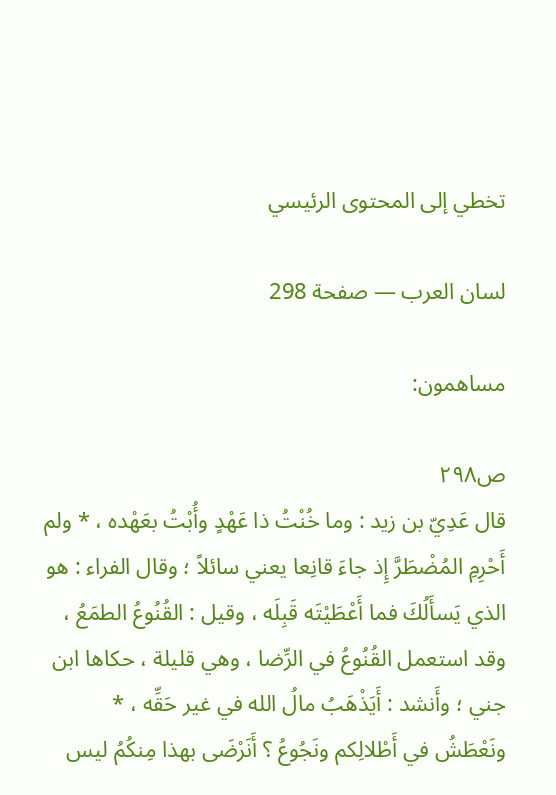تخطي إلى المحتوى الرئيسي

لسان العرب — صفحة 298

مساهمون:

ص٢٩٨
قال عَدِيّ بن زيد : وما خُنْتُ ذا عَهْدٍ وأُبْتُ بعَهْده ، * ولم أَحْرِمِ المُضْطَرَّ إِذ جاءَ قانِعا يعني سائلاً ؛ وقال الفراء : هو الذي يَسأَلُكَ فما أَعْطَيْتَه قَبِلَه ، وقيل : القُنُوعُ الطمَعُ ، وقد استعمل القُنُوعُ في الرِّضا ، وهي قليلة ، حكاها ابن جني ؛ وأَنشد : أَيَذْهَبُ مالُ الله في غير حَقِّه ، * ونَعْطَشُ في أَطْلالِكم ونَجُوعُ ؟ أَنَرْضَى بهذا مِنكُمُ ليس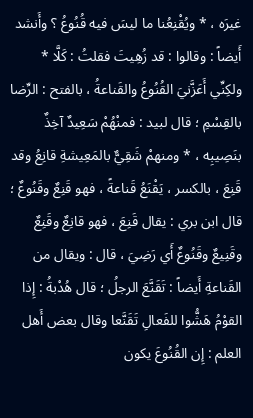غيرَه ، * ويُقْنِعُنا ما ليسَ فيه قُنُوعُ ؟ وأَنشد أَيضاً : وقالوا : قد زُهِيتَ فقلتُ : كَلَّا * ولكِنِّي أَعَزَّنيَ القُنُوعُ والقَناعةُ ، بالفتح : الرِّضا بالقِسْمِ ؛ قال لبيد : فمنْهُمْ سَعِيدٌ آخِذٌ بنَصِيبِه ، * ومنهمْ شَقِيٌّ بالمَعِيشةِ قانِعُ وقد قَنِعَ ، بالكسر ، يَقْنَعُ قَناعةً ، فهو قَنِعٌ وقَنُوعٌ ؛ قال ابن بري : يقال قَنِعَ ، فهو قانِعٌ وقَنِعٌ وقَنِيعٌ وقَنُوعٌ أَي رَضِيَ ، قال : ويقال من القَناعةِ أَيضاً : تَقَنَّعَ الرجلُ ؛ قال هُدْبةُ : إِذا القوْمُ هَشُّوا للفَعالِ تَقَنَّعا وقال بعض أَهل العلم : إِن القُنُوعَ يكون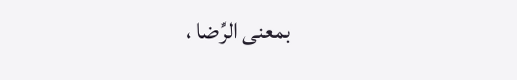بمعنى الرِّضا ،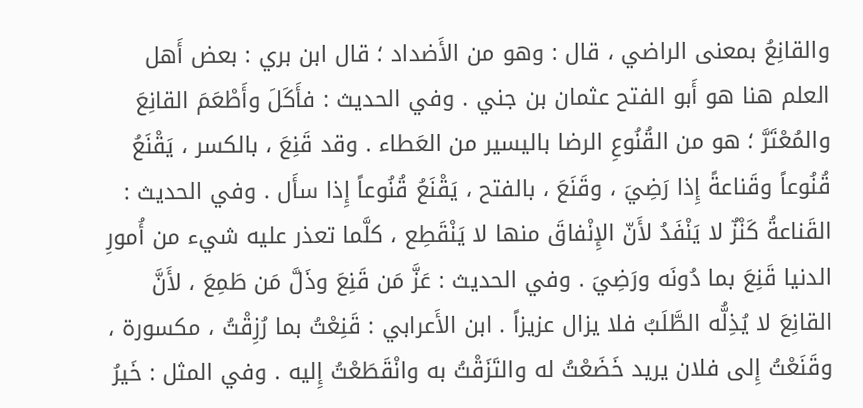والقانِعُ بمعنى الراضي ، قال : وهو من الأَضداد ؛ قال ابن بري : بعض أَهل العلم هنا هو أَبو الفتح عثمان بن جني . وفي الحديث : فأَكَلَ وأَطْعَمَ القانِعَ والمُعْتَرَّ ؛ هو من القُنُوعِ الرضا باليسير من العَطاء . وقد قَنِعَ ، بالكسر ، يَقْنَعُ قُنُوعاً وقَناعةً إِذا رَضِيَ ، وقَنَعَ ، بالفتح ، يَقْنَعُ قُنُوعاً إِذا سأَل . وفي الحديث : القَناعةُ كَنْزٌ لا يَنْفَدُ لأَنّ الإِنْفاقَ منها لا يَنْقَطِع ، كلَّما تعذر عليه شيء من أُمورِ الدنيا قَنِعَ بما دُونَه ورَضِيَ . وفي الحديث : عَزَّ مَن قَنِعَ وذَلَّ مَن طَمِعَ ، لأَنَّ القانِعَ لا يُذِلُّه الطَّلَبُ فلا يزال عزيزاً . ابن الأَعرابي : قَنِعْتُ بما رُزِقْتُ ، مكسورة ، وقَنَعْتُ إِلى فلان يريد خَضَعْتُ له والتَزَقْتُ به وانْقَطَعْتُ إِليه . وفي المثل : خَيرُ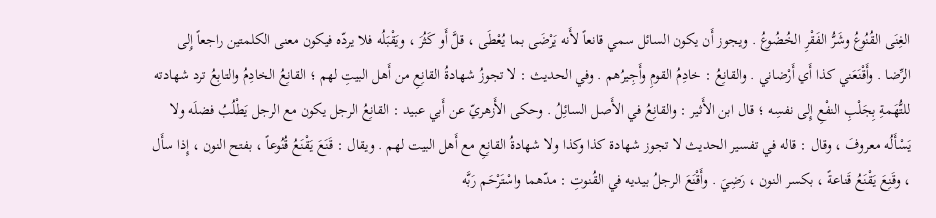الغِنَى القُنُوعُ وشَرُّ الفَقْرِ الخُضُوعُ . ويجوز أَن يكون السائل سمي قانعاً لأَنه يَرْضَى بما يُعْطَى ، قلَّ أَو كَثُرَ ، ويَقْبَلُه فلا يردّه فيكون معنى الكلمتين راجعاً إِلى الرِّضا . وأَقْنَعَني كذا أَي أَرْضاني . والقانِعُ : خادِمُ القومِ وأَجِيرُهم . وفي الحديث : لا تجوزُ شهادةُ القانِعِ من أَهل البيتِ لهم ؛ القانِعُ الخادِمُ والتابِعُ ترد شهادته للتُّهَمةِ بِجَلْبِ النفْعِ إِلى نفسِه ؛ قال ابن الأَثير : والقانِعُ في الأَصل السائِلُ . وحكى الأَزهريّ عن أَبي عبيد : القانِعُ الرجل يكون مع الرجل يَطْلُبُ فضلَه ولا يَسْأَلُه معروفَ ، وقال : قاله في تفسير الحديث لا تجوز شهادة كذا وكذا ولا شهادةُ القانِعِ مع أَهل البيت لهم . ويقال : قَنَعَ يَقْنَعُ قُنُوعاً ، بفتح النون ، إِذا سأَل ، وقَنِعَ يَقْنَعُ قَناعةً ، بكسر النون ، رَضِيَ . وأَقْنَعَ الرجلُ بيديه في القُنوتِ : مدّهما واسْتَرْحَم رَبَّه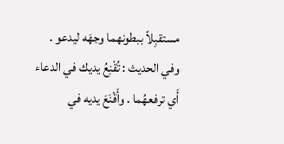مستقبِلاً ببطونهما وجهَه ليدعو . وفي الحديث : تُقْنِعُ يديك في الدعاء أَي ترفعهُما . وأَقْنَعَ يديه في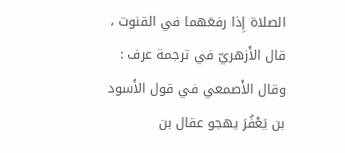الصلاة إِذا رفعَهما في القنوت ، قال الأَزهريّ في ترجمة عرف : وقال الأَصمعي في قول الأَسود بن يَعْفُرَ يهجو عقال بن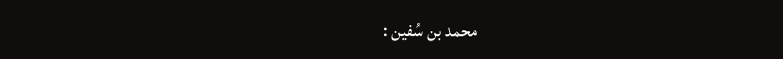محمد بن سُفين :